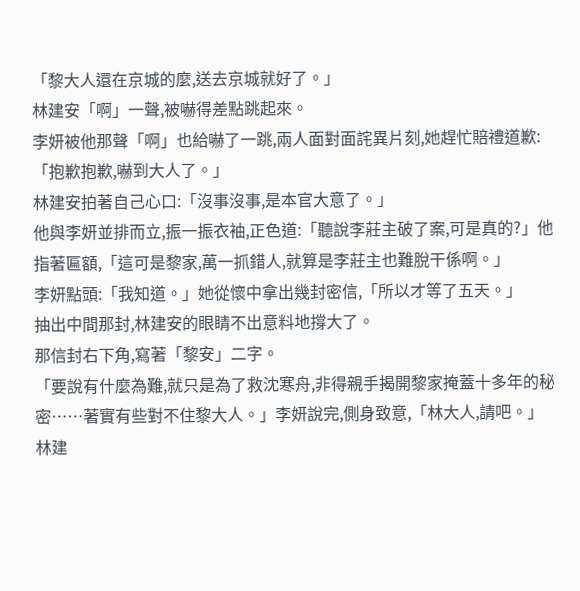「黎大人還在京城的麼,送去京城就好了。」
林建安「啊」一聲,被嚇得差點跳起來。
李妍被他那聲「啊」也給嚇了一跳,兩人面對面詫異片刻,她趕忙賠禮道歉:「抱歉抱歉,嚇到大人了。」
林建安拍著自己心口:「沒事沒事,是本官大意了。」
他與李妍並排而立,振一振衣袖,正色道:「聽說李莊主破了案,可是真的?」他指著匾額,「這可是黎家,萬一抓錯人,就算是李莊主也難脫干係啊。」
李妍點頭:「我知道。」她從懷中拿出幾封密信,「所以才等了五天。」
抽出中間那封,林建安的眼睛不出意料地撐大了。
那信封右下角,寫著「黎安」二字。
「要說有什麼為難,就只是為了救沈寒舟,非得親手揭開黎家掩蓋十多年的秘密……著實有些對不住黎大人。」李妍說完,側身致意,「林大人,請吧。」
林建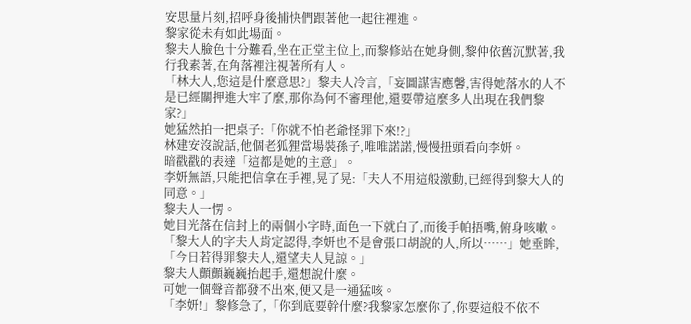安思量片刻,招呼身後捕快們跟著他一起往裡進。
黎家從未有如此場面。
黎夫人臉色十分難看,坐在正堂主位上,而黎修站在她身側,黎仲依舊沉默著,我行我素著,在角落裡注視著所有人。
「林大人,您這是什麼意思?」黎夫人冷言,「妄圖謀害應馨,害得她落水的人不是已經關押進大牢了麼,那你為何不審理他,還要帶這麼多人出現在我們黎家?」
她猛然拍一把桌子:「你就不怕老爺怪罪下來!?」
林建安沒說話,他個老狐狸當場裝孫子,唯唯諾諾,慢慢扭頭看向李妍。
暗戳戳的表達「這都是她的主意」。
李妍無語,只能把信拿在手裡,晃了晃:「夫人不用這般激動,已經得到黎大人的同意。」
黎夫人一愣。
她目光落在信封上的兩個小字時,面色一下就白了,而後手帕捂嘴,俯身咳嗽。
「黎大人的字夫人肯定認得,李妍也不是會張口胡說的人,所以……」她垂眸,「今日若得罪黎夫人,還望夫人見諒。」
黎夫人顫顫巍巍抬起手,還想說什麼。
可她一個聲音都發不出來,便又是一通猛咳。
「李妍!」黎修急了,「你到底要幹什麼?我黎家怎麼你了,你要這般不依不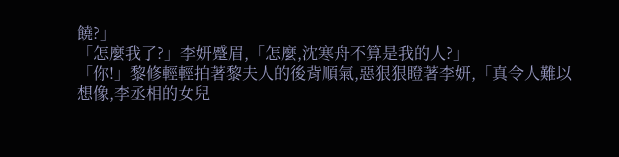饒?」
「怎麼我了?」李妍蹙眉,「怎麼,沈寒舟不算是我的人?」
「你!」黎修輕輕拍著黎夫人的後背順氣,惡狠狠瞪著李妍,「真令人難以想像,李丞相的女兒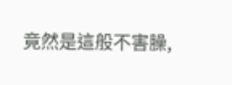竟然是這般不害臊,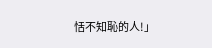恬不知恥的人!」